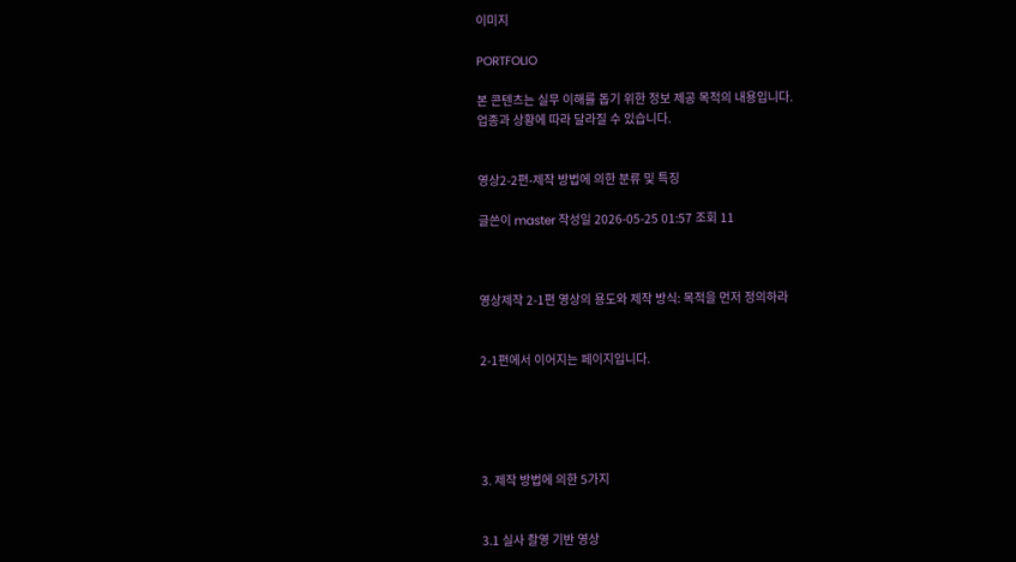이미지

PORTFOLIO

본 콘텐츠는 실무 이해를 돕기 위한 정보 제공 목적의 내용입니다.
업종과 상황에 따라 달라질 수 있습니다.


영상2-2편-제작 방법에 의한 분류 및 특징

글쓴이 master 작성일 2026-05-25 01:57 조회 11



영상제작 2-1편 영상의 용도와 제작 방식: 목적을 먼저 정의하라


2-1편에서 이어지는 페이지입니다.





3. 제작 방법에 의한 5가지


3.1 실사 촬영 기반 영상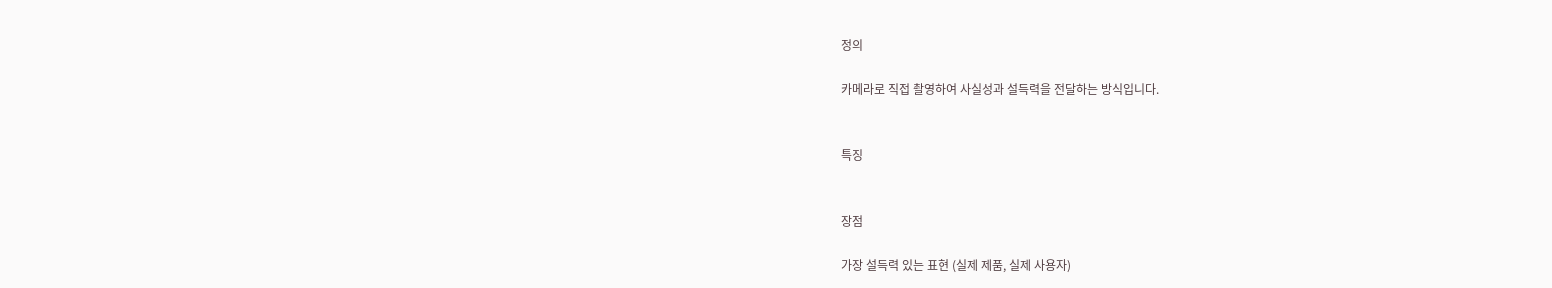정의

카메라로 직접 촬영하여 사실성과 설득력을 전달하는 방식입니다.


특징


장점

가장 설득력 있는 표현 (실제 제품, 실제 사용자)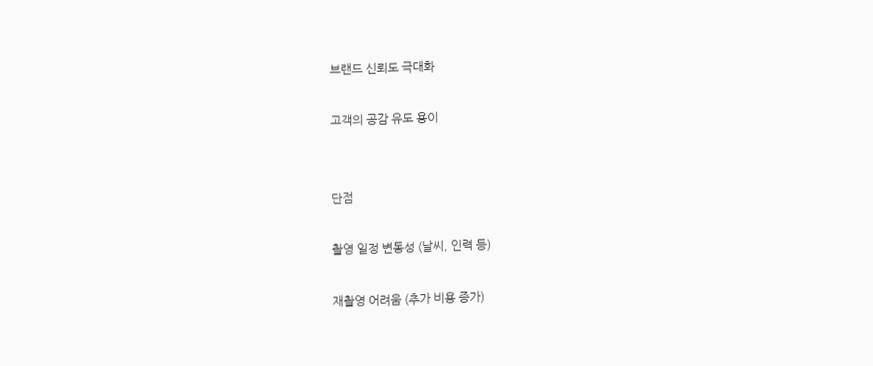브랜드 신뢰도 극대화

고객의 공감 유도 용이


단점

촬영 일정 변동성 (날씨, 인력 등)

재촬영 어려움 (추가 비용 증가)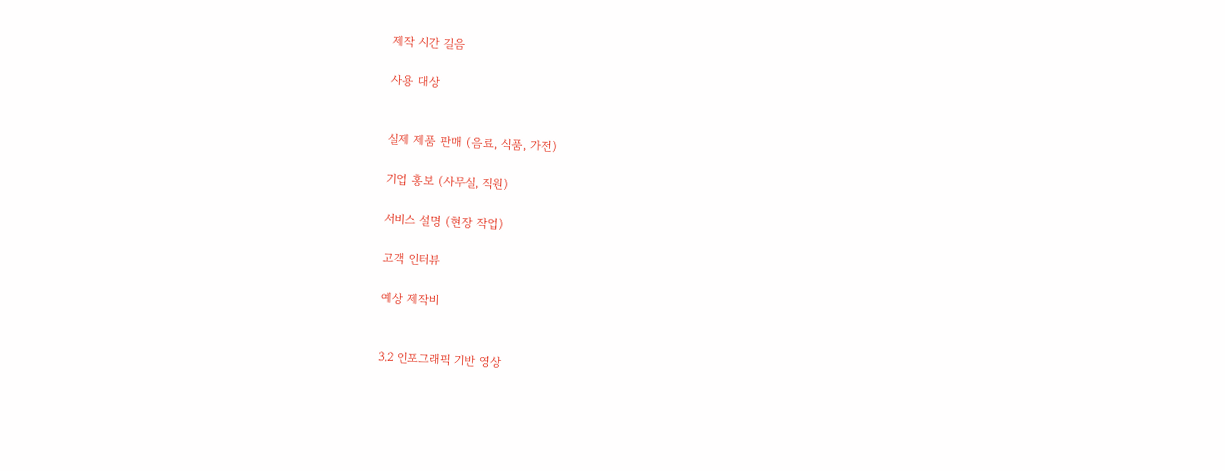제작 시간 길음

사용 대상


실제 제품 판매 (음료, 식품, 가전)

기업 홍보 (사무실, 직원)

서비스 설명 (현장 작업)

고객 인터뷰

예상 제작비


3.2 인포그래픽 기반 영상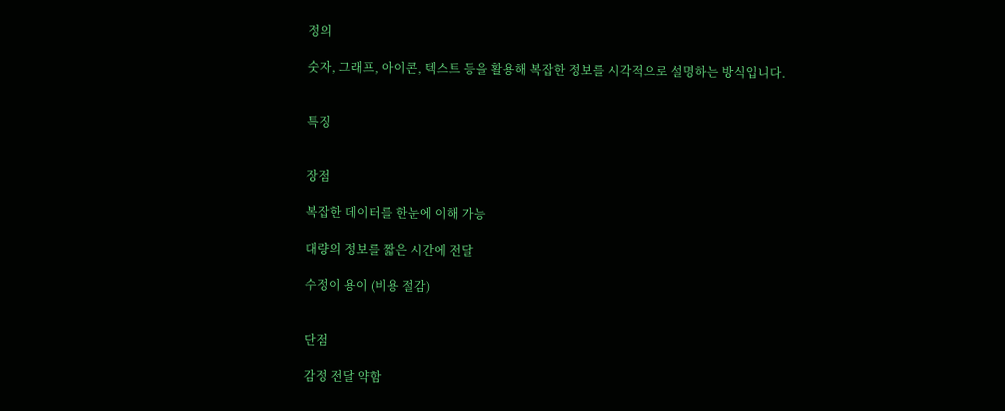정의

숫자, 그래프, 아이콘, 텍스트 등을 활용해 복잡한 정보를 시각적으로 설명하는 방식입니다.


특징


장점

복잡한 데이터를 한눈에 이해 가능

대량의 정보를 짧은 시간에 전달

수정이 용이 (비용 절감)


단점

감정 전달 약함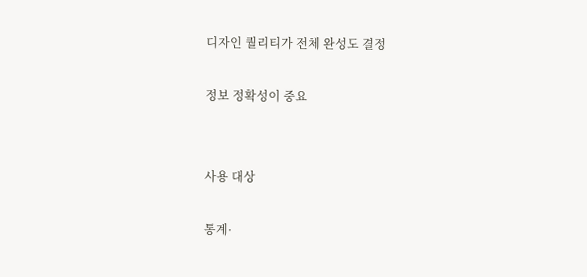디자인 퀄리티가 전체 완성도 결정

정보 정확성이 중요


사용 대상

통계·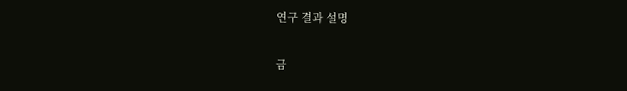연구 결과 설명

금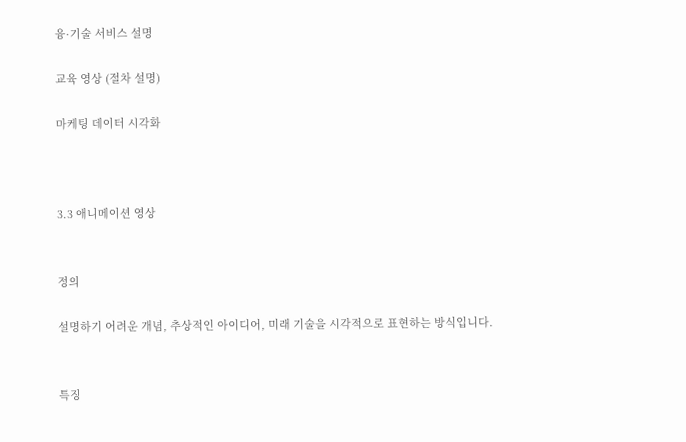융·기술 서비스 설명

교육 영상 (절차 설명)

마케팅 데이터 시각화



3.3 애니메이션 영상


정의

설명하기 어려운 개념, 추상적인 아이디어, 미래 기술을 시각적으로 표현하는 방식입니다.


특징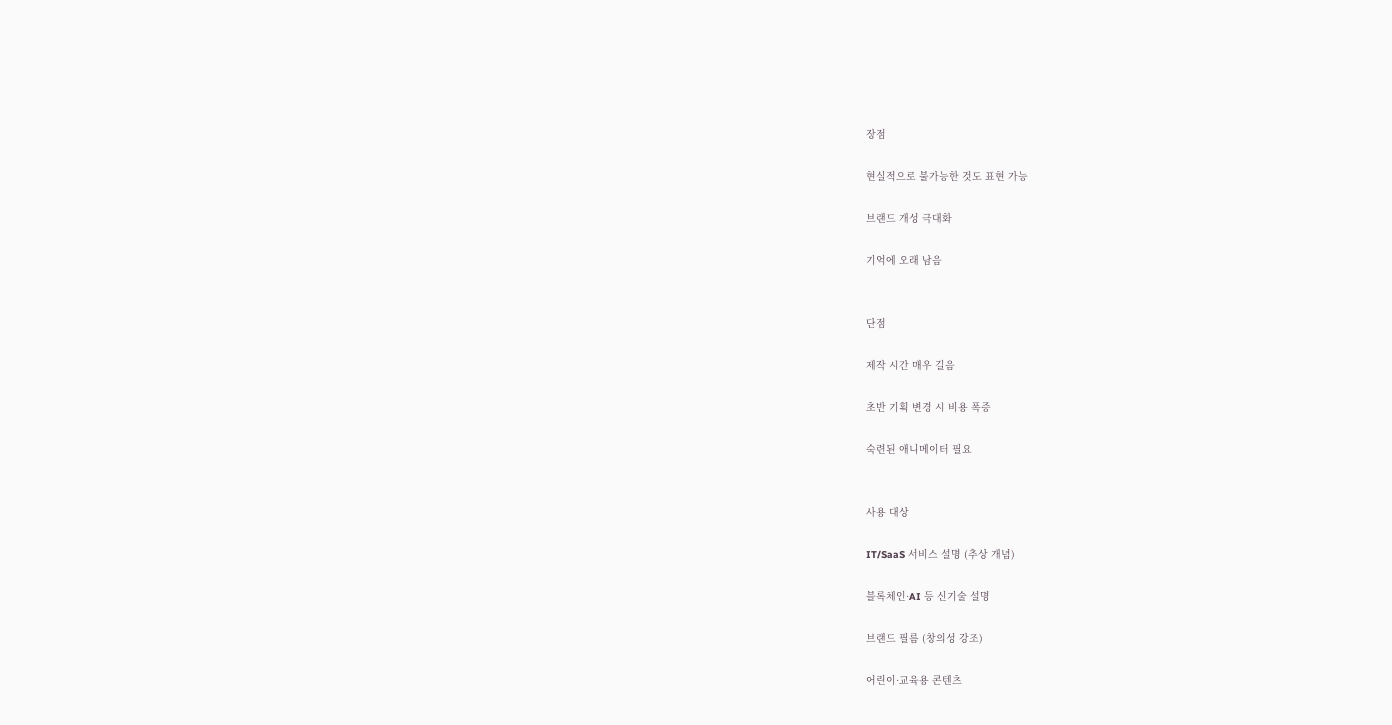장점

현실적으로 불가능한 것도 표현 가능

브랜드 개성 극대화

기억에 오래 남음


단점

제작 시간 매우 길음

초반 기획 변경 시 비용 폭증

숙련된 애니메이터 필요


사용 대상

IT/SaaS 서비스 설명 (추상 개념)

블록체인·AI 등 신기술 설명

브랜드 필름 (창의성 강조)

어린이·교육용 콘텐츠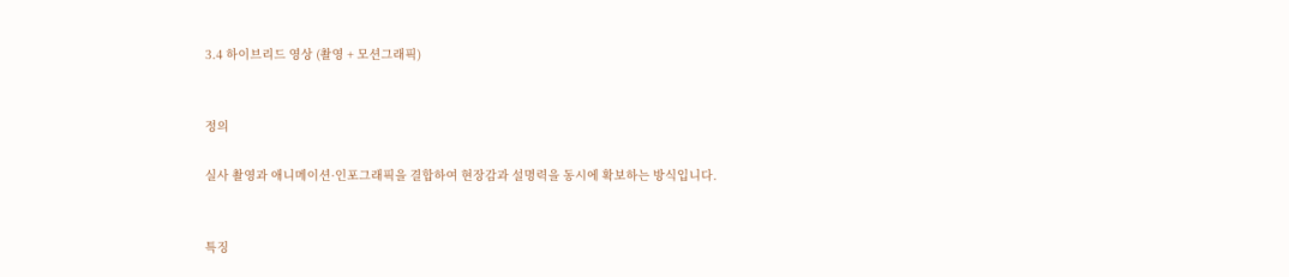3.4 하이브리드 영상 (촬영 + 모션그래픽)


정의

실사 촬영과 애니메이션·인포그래픽을 결합하여 현장감과 설명력을 동시에 확보하는 방식입니다.


특징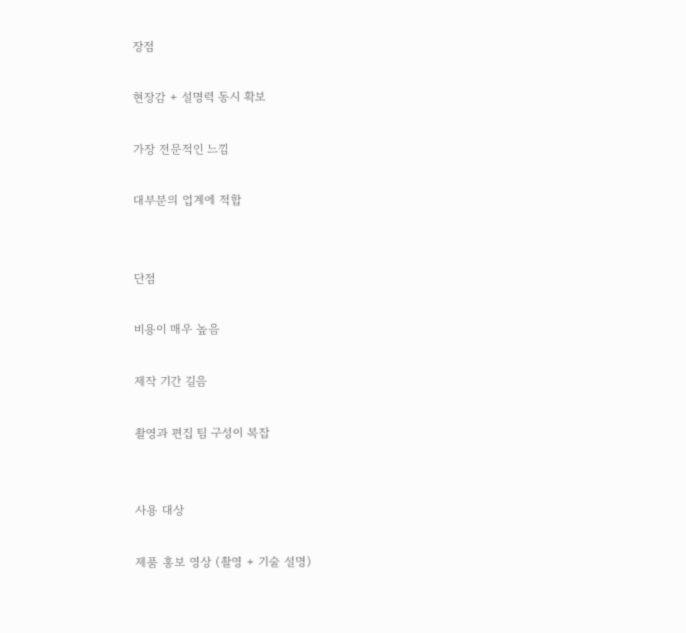장점

현장감 + 설명력 동시 확보

가장 전문적인 느낌

대부분의 업계에 적합


단점

비용이 매우 높음

제작 기간 길음

촬영과 편집 팀 구성이 복잡


사용 대상

제품 홍보 영상 (촬영 + 기술 설명)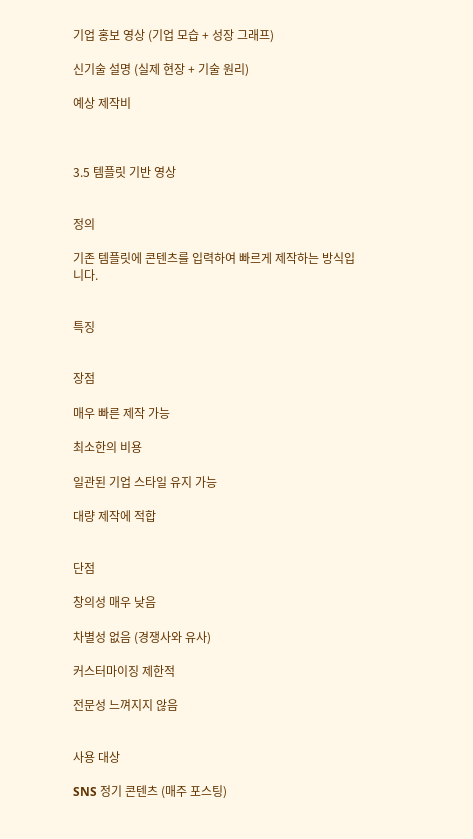기업 홍보 영상 (기업 모습 + 성장 그래프)

신기술 설명 (실제 현장 + 기술 원리)

예상 제작비



3.5 템플릿 기반 영상


정의

기존 템플릿에 콘텐츠를 입력하여 빠르게 제작하는 방식입니다.


특징


장점

매우 빠른 제작 가능

최소한의 비용

일관된 기업 스타일 유지 가능

대량 제작에 적합


단점

창의성 매우 낮음

차별성 없음 (경쟁사와 유사)

커스터마이징 제한적

전문성 느껴지지 않음


사용 대상

SNS 정기 콘텐츠 (매주 포스팅)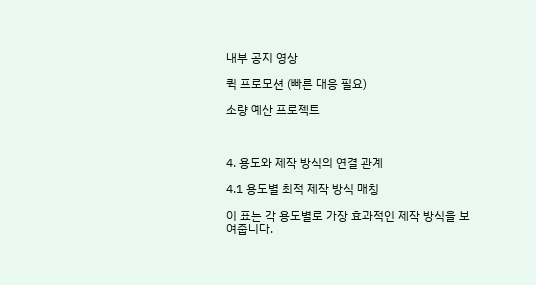내부 공지 영상

퀵 프로모션 (빠른 대응 필요)

소량 예산 프로젝트



4. 용도와 제작 방식의 연결 관계

4.1 용도별 최적 제작 방식 매칭

이 표는 각 용도별로 가장 효과적인 제작 방식을 보여줍니다.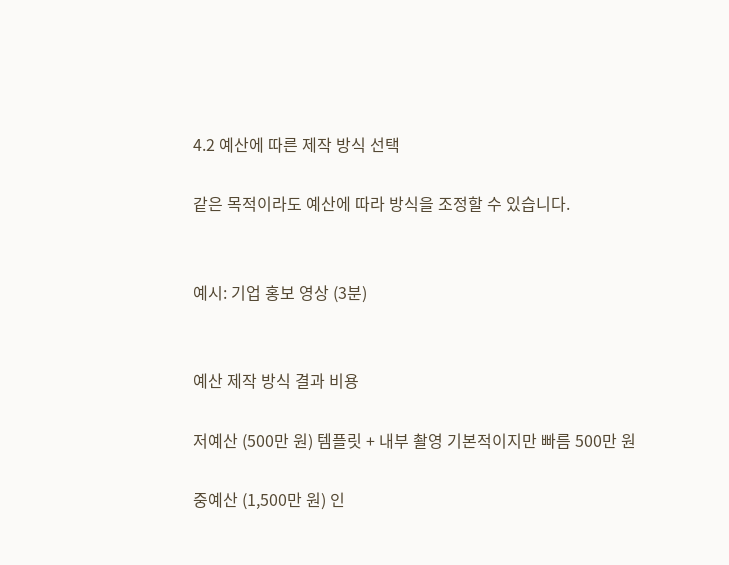4.2 예산에 따른 제작 방식 선택

같은 목적이라도 예산에 따라 방식을 조정할 수 있습니다.


예시: 기업 홍보 영상 (3분)


예산 제작 방식 결과 비용

저예산 (500만 원) 템플릿 + 내부 촬영 기본적이지만 빠름 500만 원

중예산 (1,500만 원) 인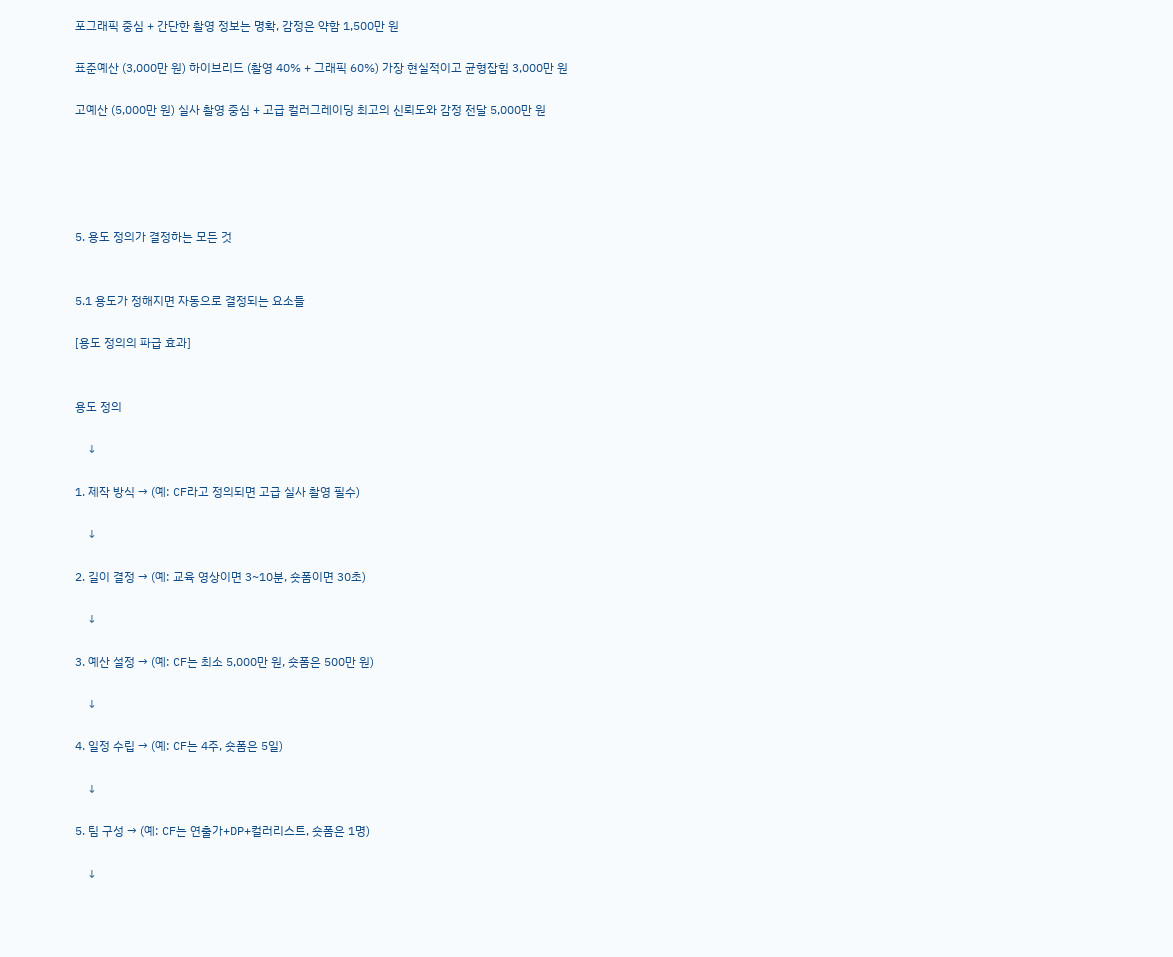포그래픽 중심 + 간단한 촬영 정보는 명확, 감정은 약함 1,500만 원

표준예산 (3,000만 원) 하이브리드 (촬영 40% + 그래픽 60%) 가장 현실적이고 균형잡힘 3,000만 원

고예산 (5,000만 원) 실사 촬영 중심 + 고급 컬러그레이딩 최고의 신뢰도와 감정 전달 5,000만 원





5. 용도 정의가 결정하는 모든 것


5.1 용도가 정해지면 자동으로 결정되는 요소들

[용도 정의의 파급 효과]


용도 정의

    ↓

1. 제작 방식 → (예: CF라고 정의되면 고급 실사 촬영 필수)

    ↓

2. 길이 결정 → (예: 교육 영상이면 3~10분, 숏폼이면 30초)

    ↓

3. 예산 설정 → (예: CF는 최소 5,000만 원, 숏폼은 500만 원)

    ↓

4. 일정 수립 → (예: CF는 4주, 숏폼은 5일)

    ↓

5. 팀 구성 → (예: CF는 연출가+DP+컬러리스트, 숏폼은 1명)

    ↓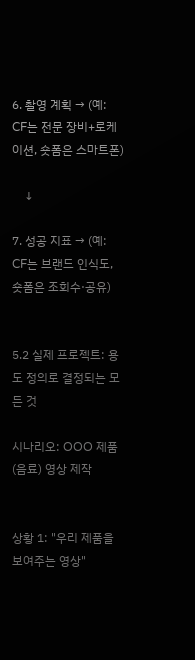6. 촬영 계획 → (예: CF는 전문 장비+로케이션, 숏폼은 스마트폰)

    ↓

7. 성공 지표 → (예: CF는 브랜드 인식도, 숏폼은 조회수·공유)


5.2 실제 프로젝트: 용도 정의로 결정되는 모든 것

시나리오: OOO 제품(음료) 영상 제작


상황 1: "우리 제품을 보여주는 영상"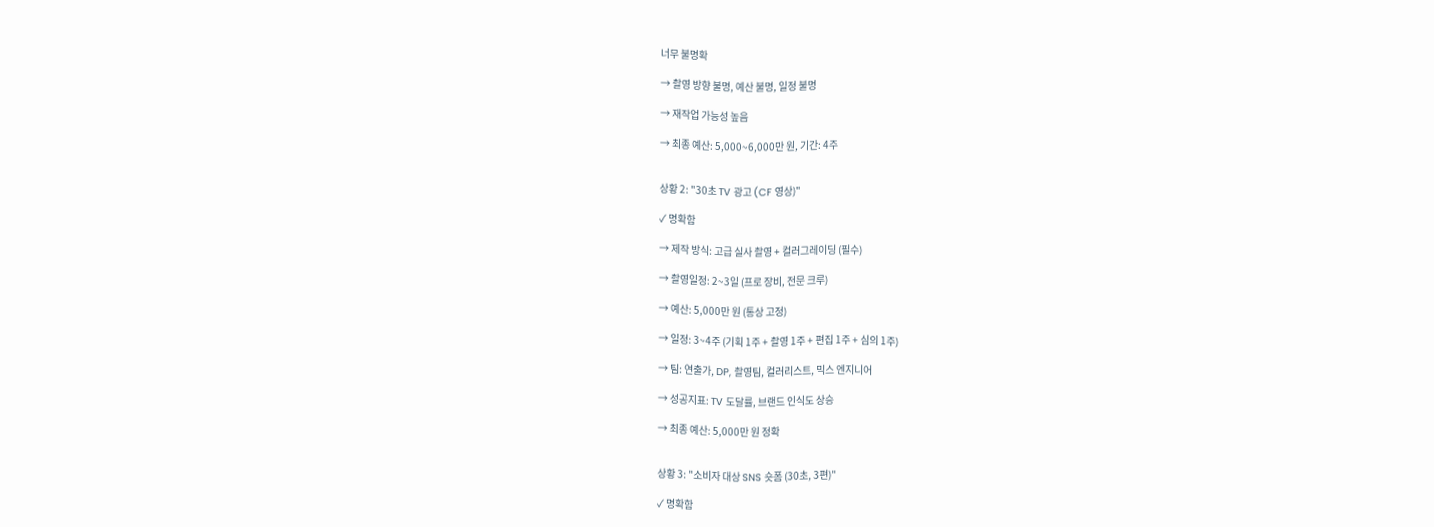너무 불명확

→ 촬영 방향 불명, 예산 불명, 일정 불명

→ 재작업 가능성 높음

→ 최종 예산: 5,000~6,000만 원, 기간: 4주


상황 2: "30초 TV 광고 (CF 영상)"

✓ 명확함

→ 제작 방식: 고급 실사 촬영 + 컬러그레이딩 (필수)

→ 촬영일정: 2~3일 (프로 장비, 전문 크루)

→ 예산: 5,000만 원 (통상 고정)

→ 일정: 3~4주 (기획 1주 + 촬영 1주 + 편집 1주 + 심의 1주)

→ 팀: 연출가, DP, 촬영팀, 컬러리스트, 믹스 엔지니어

→ 성공지표: TV 도달률, 브랜드 인식도 상승

→ 최종 예산: 5,000만 원 정확


상황 3: "소비자 대상 SNS 숏폼 (30초, 3편)"

✓ 명확함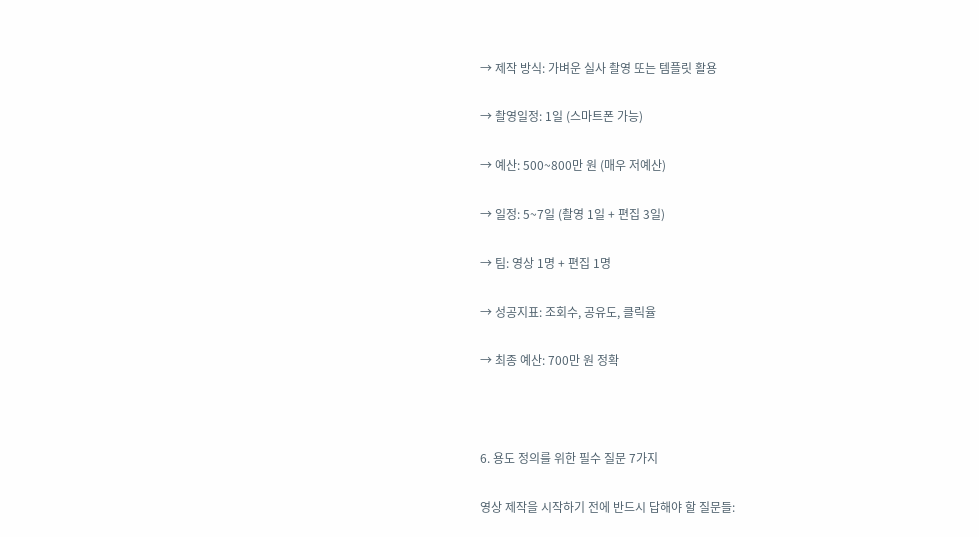→ 제작 방식: 가벼운 실사 촬영 또는 템플릿 활용

→ 촬영일정: 1일 (스마트폰 가능)

→ 예산: 500~800만 원 (매우 저예산)

→ 일정: 5~7일 (촬영 1일 + 편집 3일)

→ 팀: 영상 1명 + 편집 1명

→ 성공지표: 조회수, 공유도, 클릭율

→ 최종 예산: 700만 원 정확



6. 용도 정의를 위한 필수 질문 7가지

영상 제작을 시작하기 전에 반드시 답해야 할 질문들: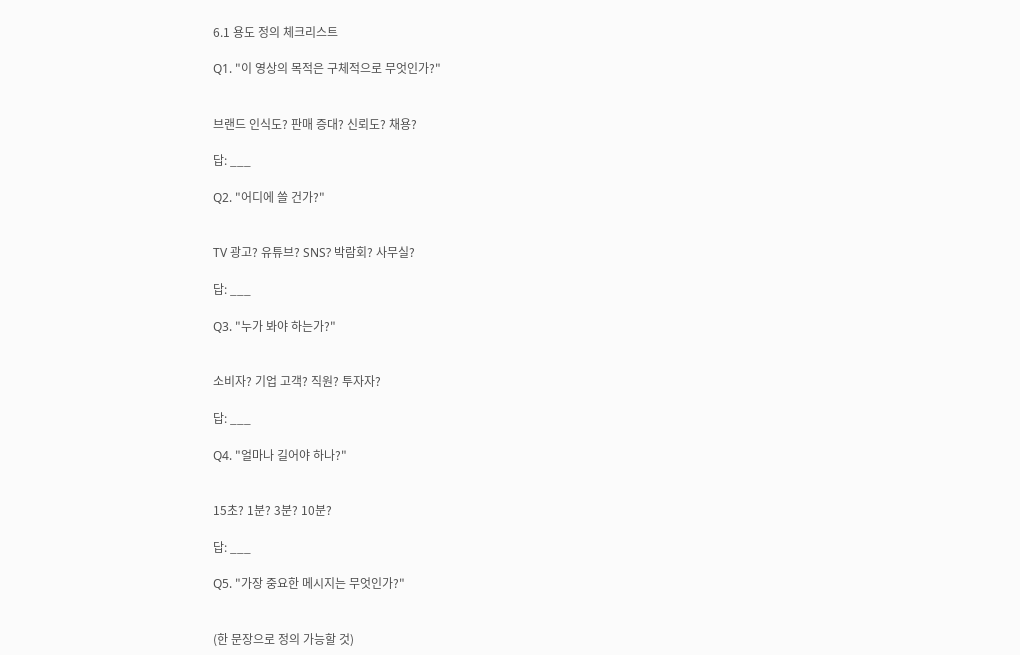6.1 용도 정의 체크리스트

Q1. "이 영상의 목적은 구체적으로 무엇인가?"


브랜드 인식도? 판매 증대? 신뢰도? 채용?

답: ___

Q2. "어디에 쓸 건가?"


TV 광고? 유튜브? SNS? 박람회? 사무실?

답: ___

Q3. "누가 봐야 하는가?"


소비자? 기업 고객? 직원? 투자자?

답: ___

Q4. "얼마나 길어야 하나?"


15초? 1분? 3분? 10분?

답: ___

Q5. "가장 중요한 메시지는 무엇인가?"


(한 문장으로 정의 가능할 것)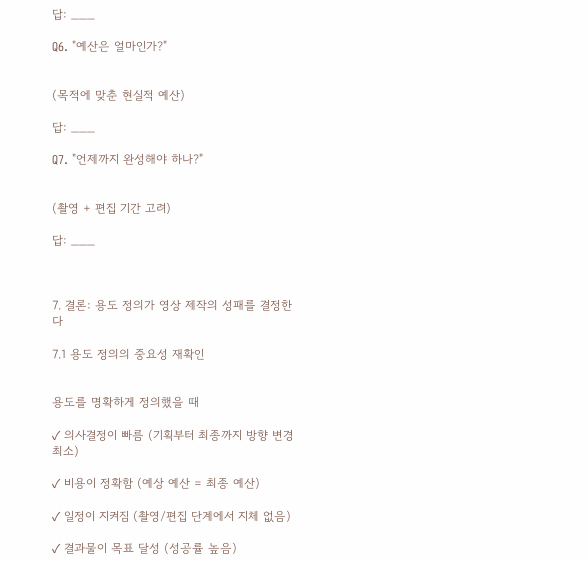답: ___

Q6. "예산은 얼마인가?"


(목적에 맞춘 현실적 예산)

답: ___

Q7. "언제까지 완성해야 하나?"


(촬영 + 편집 기간 고려)

답: ___



7. 결론: 용도 정의가 영상 제작의 성패를 결정한다

7.1 용도 정의의 중요성 재확인


용도를 명확하게 정의했을 때

✓ 의사결정이 빠름 (기획부터 최종까지 방향 변경 최소)

✓ 비용이 정확함 (예상 예산 = 최종 예산)

✓ 일정이 지켜짐 (촬영/편집 단계에서 지체 없음)

✓ 결과물이 목표 달성 (성공률 높음)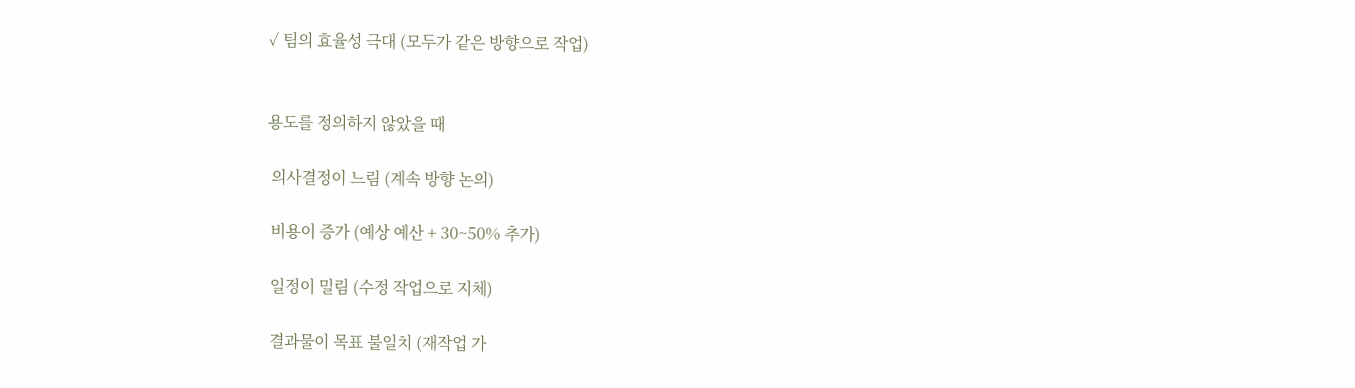✓ 팀의 효율성 극대 (모두가 같은 방향으로 작업)


용도를 정의하지 않았을 때

 의사결정이 느림 (계속 방향 논의)

 비용이 증가 (예상 예산 + 30~50% 추가)

 일정이 밀림 (수정 작업으로 지체)

 결과물이 목표 불일치 (재작업 가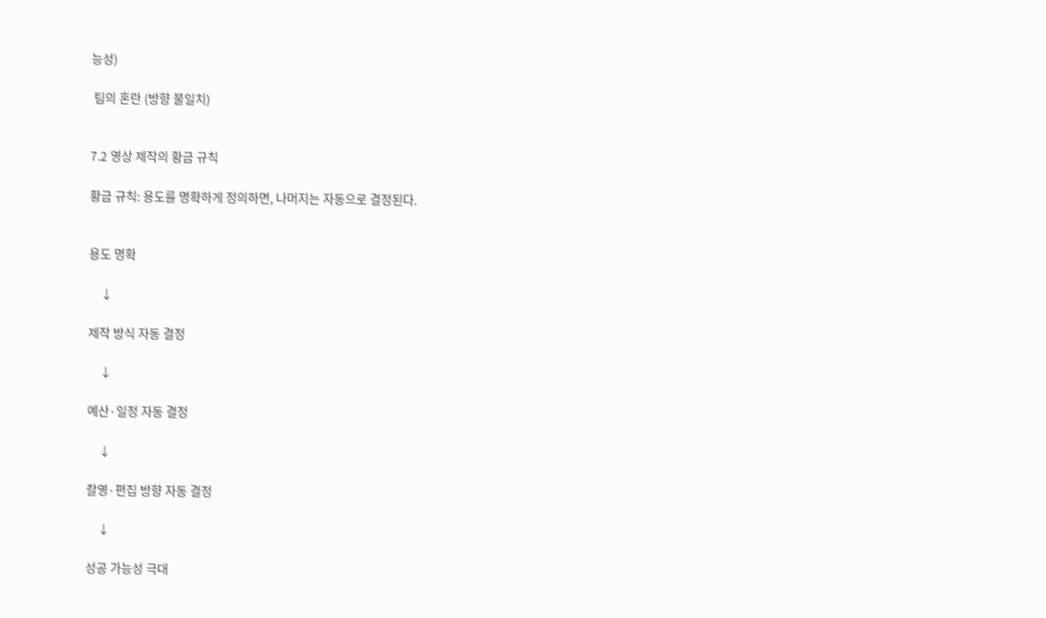능성)

 팀의 혼란 (방향 불일치)


7.2 영상 제작의 황금 규칙

황금 규칙: 용도를 명확하게 정의하면, 나머지는 자동으로 결정된다.


용도 명확

    ↓

제작 방식 자동 결정

    ↓

예산·일정 자동 결정

    ↓

촬영·편집 방향 자동 결정

    ↓

성공 가능성 극대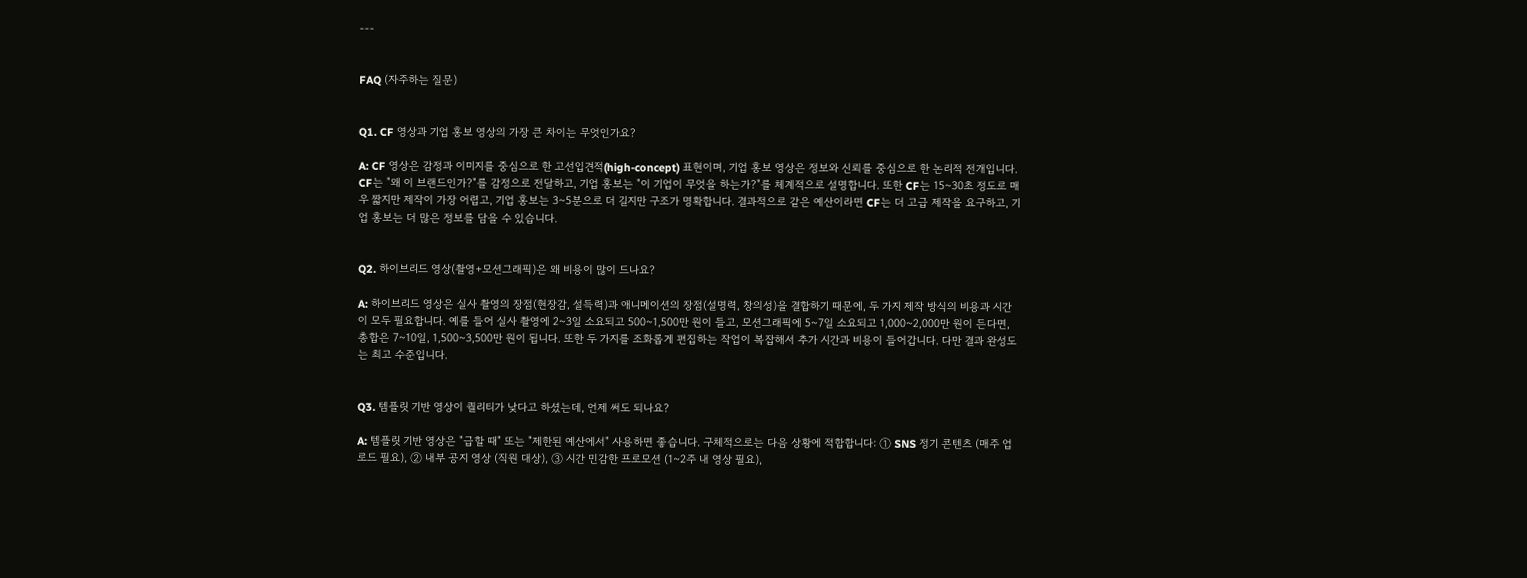---


FAQ (자주하는 질문)


Q1. CF 영상과 기업 홍보 영상의 가장 큰 차이는 무엇인가요?

A: CF 영상은 감정과 이미지를 중심으로 한 고선입견적(high-concept) 표현이며, 기업 홍보 영상은 정보와 신뢰를 중심으로 한 논리적 전개입니다. CF는 "왜 이 브랜드인가?"를 감정으로 전달하고, 기업 홍보는 "이 기업이 무엇을 하는가?"를 체계적으로 설명합니다. 또한 CF는 15~30초 정도로 매우 짧지만 제작이 가장 어렵고, 기업 홍보는 3~5분으로 더 길지만 구조가 명확합니다. 결과적으로 같은 예산이라면 CF는 더 고급 제작을 요구하고, 기업 홍보는 더 많은 정보를 담을 수 있습니다.


Q2. 하이브리드 영상(촬영+모션그래픽)은 왜 비용이 많이 드나요?

A: 하이브리드 영상은 실사 촬영의 장점(현장감, 설득력)과 애니메이션의 장점(설명력, 창의성)을 결합하기 때문에, 두 가지 제작 방식의 비용과 시간이 모두 필요합니다. 예를 들어 실사 촬영에 2~3일 소요되고 500~1,500만 원이 들고, 모션그래픽에 5~7일 소요되고 1,000~2,000만 원이 든다면, 총합은 7~10일, 1,500~3,500만 원이 됩니다. 또한 두 가지를 조화롭게 편집하는 작업이 복잡해서 추가 시간과 비용이 들어갑니다. 다만 결과 완성도는 최고 수준입니다.


Q3. 템플릿 기반 영상이 퀄리티가 낮다고 하셨는데, 언제 써도 되나요?

A: 템플릿 기반 영상은 "급할 때" 또는 "제한된 예산에서" 사용하면 좋습니다. 구체적으로는 다음 상황에 적합합니다: ① SNS 정기 콘텐츠 (매주 업로드 필요), ② 내부 공지 영상 (직원 대상), ③ 시간 민감한 프로모션 (1~2주 내 영상 필요),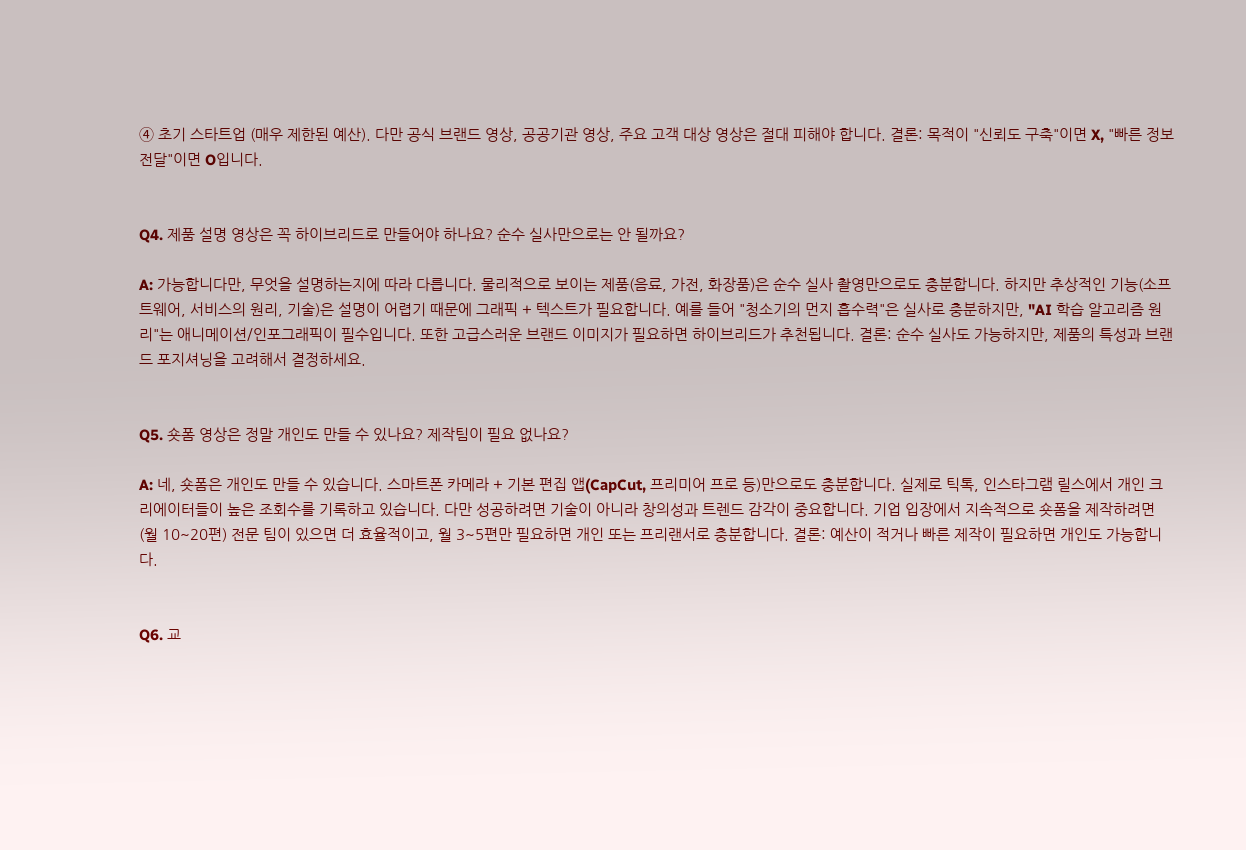④ 초기 스타트업 (매우 제한된 예산). 다만 공식 브랜드 영상, 공공기관 영상, 주요 고객 대상 영상은 절대 피해야 합니다. 결론: 목적이 "신뢰도 구축"이면 X, "빠른 정보 전달"이면 O입니다.


Q4. 제품 설명 영상은 꼭 하이브리드로 만들어야 하나요? 순수 실사만으로는 안 될까요?

A: 가능합니다만, 무엇을 설명하는지에 따라 다릅니다. 물리적으로 보이는 제품(음료, 가전, 화장품)은 순수 실사 촬영만으로도 충분합니다. 하지만 추상적인 기능(소프트웨어, 서비스의 원리, 기술)은 설명이 어렵기 때문에 그래픽 + 텍스트가 필요합니다. 예를 들어 "청소기의 먼지 흡수력"은 실사로 충분하지만, "AI 학습 알고리즘 원리"는 애니메이션/인포그래픽이 필수입니다. 또한 고급스러운 브랜드 이미지가 필요하면 하이브리드가 추천됩니다. 결론: 순수 실사도 가능하지만, 제품의 특성과 브랜드 포지셔닝을 고려해서 결정하세요.


Q5. 숏폼 영상은 정말 개인도 만들 수 있나요? 제작팀이 필요 없나요?

A: 네, 숏폼은 개인도 만들 수 있습니다. 스마트폰 카메라 + 기본 편집 앱(CapCut, 프리미어 프로 등)만으로도 충분합니다. 실제로 틱톡, 인스타그램 릴스에서 개인 크리에이터들이 높은 조회수를 기록하고 있습니다. 다만 성공하려면 기술이 아니라 창의성과 트렌드 감각이 중요합니다. 기업 입장에서 지속적으로 숏폼을 제작하려면 (월 10~20편) 전문 팀이 있으면 더 효율적이고, 월 3~5편만 필요하면 개인 또는 프리랜서로 충분합니다. 결론: 예산이 적거나 빠른 제작이 필요하면 개인도 가능합니다.


Q6. 교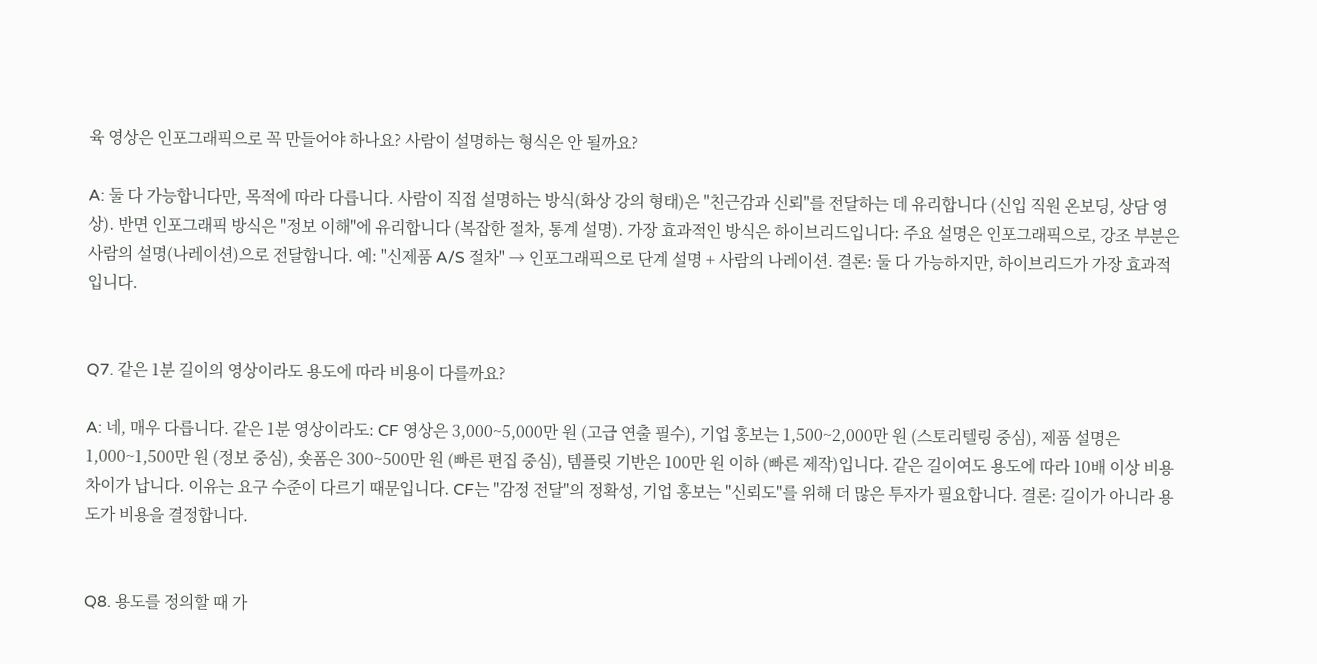육 영상은 인포그래픽으로 꼭 만들어야 하나요? 사람이 설명하는 형식은 안 될까요?

A: 둘 다 가능합니다만, 목적에 따라 다릅니다. 사람이 직접 설명하는 방식(화상 강의 형태)은 "친근감과 신뢰"를 전달하는 데 유리합니다 (신입 직원 온보딩, 상담 영상). 반면 인포그래픽 방식은 "정보 이해"에 유리합니다 (복잡한 절차, 통계 설명). 가장 효과적인 방식은 하이브리드입니다: 주요 설명은 인포그래픽으로, 강조 부분은 사람의 설명(나레이션)으로 전달합니다. 예: "신제품 A/S 절차" → 인포그래픽으로 단계 설명 + 사람의 나레이션. 결론: 둘 다 가능하지만, 하이브리드가 가장 효과적입니다.


Q7. 같은 1분 길이의 영상이라도 용도에 따라 비용이 다를까요?

A: 네, 매우 다릅니다. 같은 1분 영상이라도: CF 영상은 3,000~5,000만 원 (고급 연출 필수), 기업 홍보는 1,500~2,000만 원 (스토리텔링 중심), 제품 설명은 1,000~1,500만 원 (정보 중심), 숏폼은 300~500만 원 (빠른 편집 중심), 템플릿 기반은 100만 원 이하 (빠른 제작)입니다. 같은 길이여도 용도에 따라 10배 이상 비용 차이가 납니다. 이유는 요구 수준이 다르기 때문입니다. CF는 "감정 전달"의 정확성, 기업 홍보는 "신뢰도"를 위해 더 많은 투자가 필요합니다. 결론: 길이가 아니라 용도가 비용을 결정합니다.


Q8. 용도를 정의할 때 가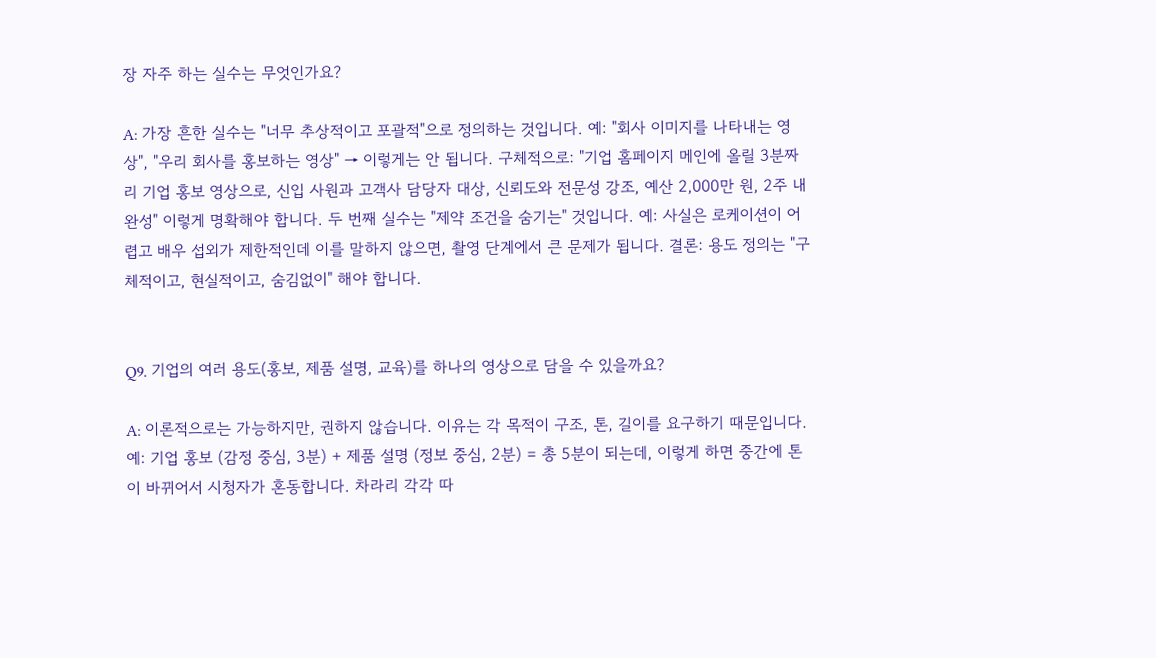장 자주 하는 실수는 무엇인가요?

A: 가장 흔한 실수는 "너무 추상적이고 포괄적"으로 정의하는 것입니다. 예: "회사 이미지를 나타내는 영상", "우리 회사를 홍보하는 영상" → 이렇게는 안 됩니다. 구체적으로: "기업 홈페이지 메인에 올릴 3분짜리 기업 홍보 영상으로, 신입 사원과 고객사 담당자 대상, 신뢰도와 전문성 강조, 예산 2,000만 원, 2주 내 완성" 이렇게 명확해야 합니다. 두 번째 실수는 "제약 조건을 숨기는" 것입니다. 예: 사실은 로케이션이 어렵고 배우 섭외가 제한적인데 이를 말하지 않으면, 촬영 단계에서 큰 문제가 됩니다. 결론: 용도 정의는 "구체적이고, 현실적이고, 숨김없이" 해야 합니다.


Q9. 기업의 여러 용도(홍보, 제품 설명, 교육)를 하나의 영상으로 담을 수 있을까요?

A: 이론적으로는 가능하지만, 권하지 않습니다. 이유는 각 목적이 구조, 톤, 길이를 요구하기 때문입니다. 예: 기업 홍보 (감정 중심, 3분) + 제품 설명 (정보 중심, 2분) = 총 5분이 되는데, 이렇게 하면 중간에 톤이 바뀌어서 시청자가 혼동합니다. 차라리 각각 따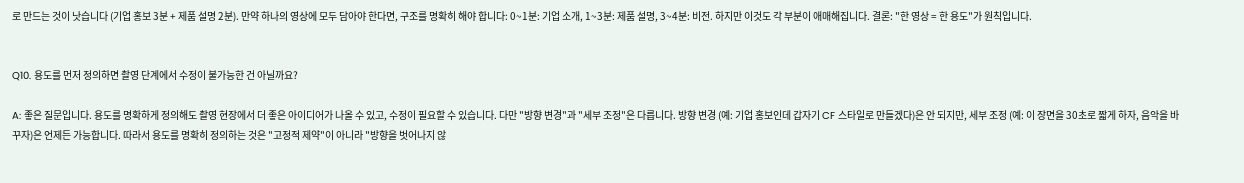로 만드는 것이 낫습니다 (기업 홍보 3분 + 제품 설명 2분). 만약 하나의 영상에 모두 담아야 한다면, 구조를 명확히 해야 합니다: 0~1분: 기업 소개, 1~3분: 제품 설명, 3~4분: 비전. 하지만 이것도 각 부분이 애매해집니다. 결론: "한 영상 = 한 용도"가 원칙입니다.


Q10. 용도를 먼저 정의하면 촬영 단계에서 수정이 불가능한 건 아닐까요?

A: 좋은 질문입니다. 용도를 명확하게 정의해도 촬영 현장에서 더 좋은 아이디어가 나올 수 있고, 수정이 필요할 수 있습니다. 다만 "방향 변경"과 "세부 조정"은 다릅니다. 방향 변경 (예: 기업 홍보인데 갑자기 CF 스타일로 만들겠다)은 안 되지만, 세부 조정 (예: 이 장면을 30초로 짧게 하자, 음악을 바꾸자)은 언제든 가능합니다. 따라서 용도를 명확히 정의하는 것은 "고정적 제약"이 아니라 "방향을 벗어나지 않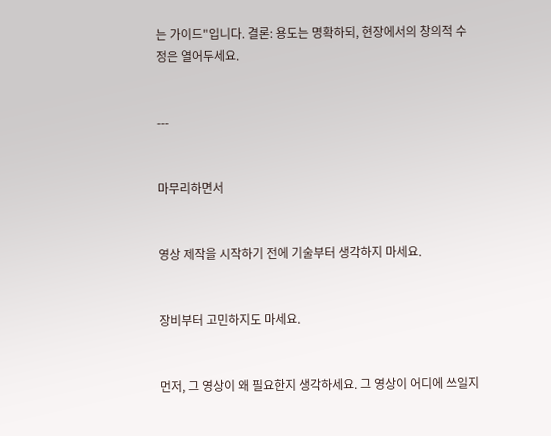는 가이드"입니다. 결론: 용도는 명확하되, 현장에서의 창의적 수정은 열어두세요.


---


마무리하면서


영상 제작을 시작하기 전에 기술부터 생각하지 마세요.


장비부터 고민하지도 마세요.


먼저, 그 영상이 왜 필요한지 생각하세요. 그 영상이 어디에 쓰일지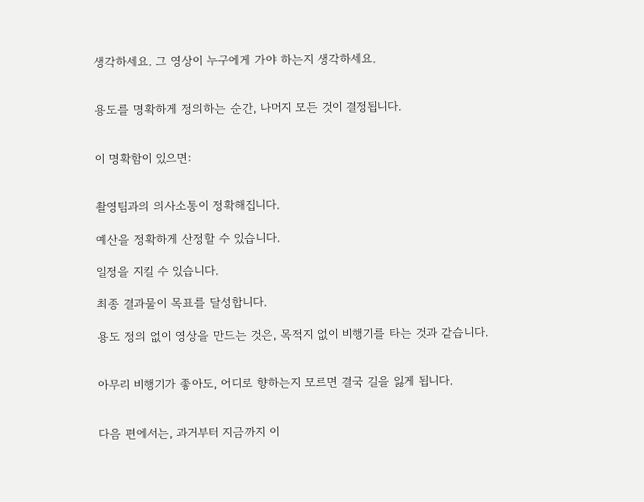생각하세요. 그 영상이 누구에게 가야 하는지 생각하세요.


용도를 명확하게 정의하는 순간, 나머지 모든 것이 결정됩니다.


이 명확함이 있으면:


촬영팀과의 의사소통이 정확해집니다.

예산을 정확하게 산정할 수 있습니다.

일정을 지킬 수 있습니다.

최종 결과물이 목표를 달성합니다.

용도 정의 없이 영상을 만드는 것은, 목적지 없이 비행기를 타는 것과 같습니다.


아무리 비행기가 좋아도, 어디로 향하는지 모르면 결국 길을 잃게 됩니다.


다음 편에서는, 과거부터 지금까지 이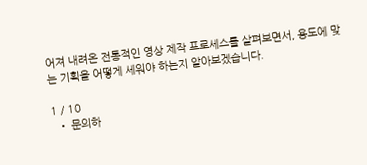어져 내려온 전통적인 영상 제작 프로세스를 살펴보면서, 용도에 맞는 기획을 어떻게 세워야 하는지 알아보겠습니다.

1 / 10
  • 문의하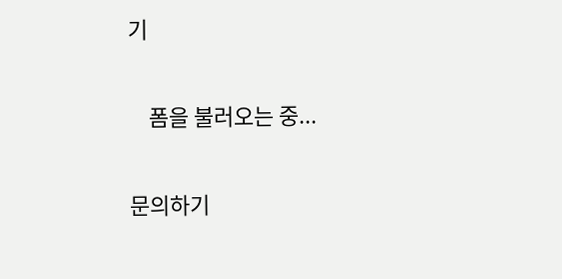기

    폼을 불러오는 중...

문의하기